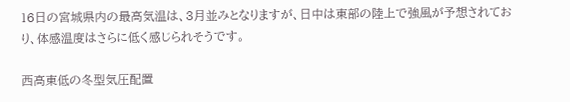16日の宮城県内の最高気温は、3月並みとなりますが、日中は東部の陸上で強風が予想されており、体感温度はさらに低く感じられそうです。

西高東低の冬型気圧配置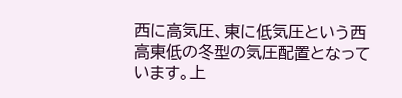西に高気圧、東に低気圧という西高東低の冬型の気圧配置となっています。上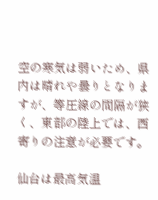空の寒気は弱いため、県内は晴れや曇りとなりますが、等圧線の間隔が狭く、東部の陸上では、西寄りの注意が必要です。

仙台は最高気温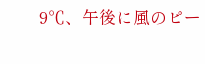9℃、午後に風のピー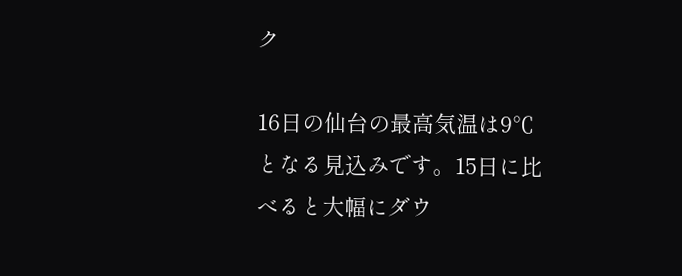ク

16日の仙台の最高気温は9℃となる見込みです。15日に比べると大幅にダウ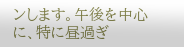ンします。午後を中心に、特に昼過ぎ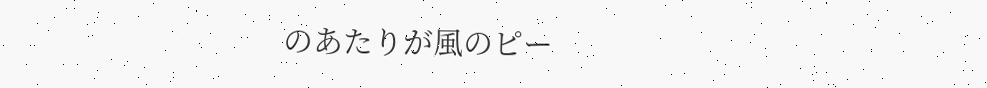のあたりが風のピー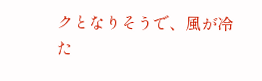クとなりそうで、風が冷た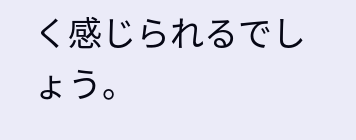く感じられるでしょう。